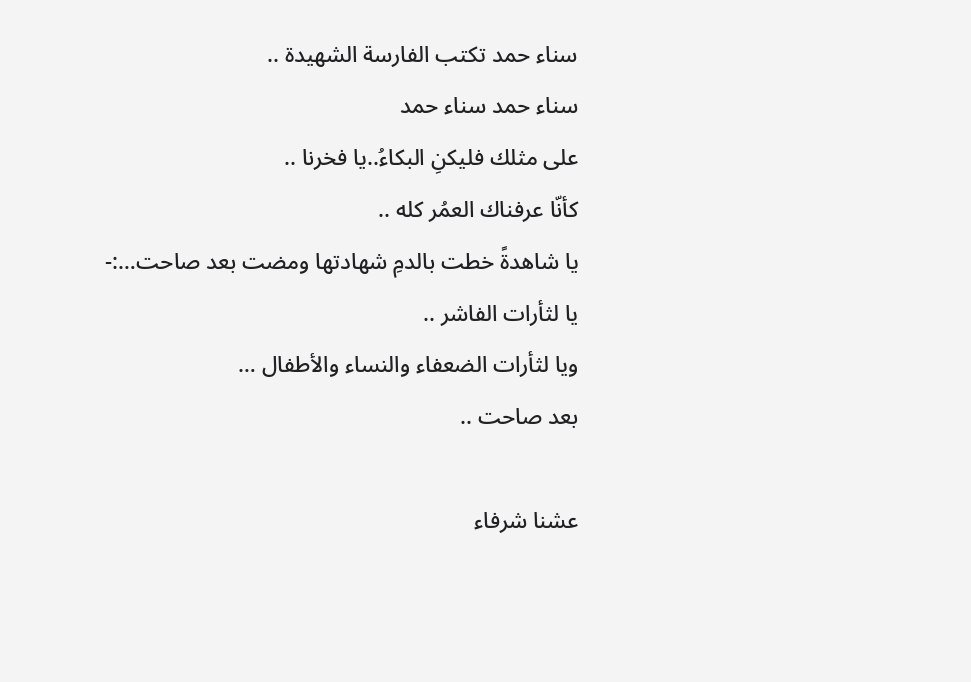سناء حمد تكتب الفارسة الشهيدة ..
سناء حمد سناء حمد
على مثلك فليكنِ البكاءُ..يا فخرنا ..
كأنّا عرفناك العمُر كله ..
يا شاهدةً خطت بالدمِ شهادتها ومضت بعد صاحت…:-
يا لثأرات الفاشر ..
ويا لثأرات الضعفاء والنساء والأطفال …
بعد صاحت ..

عشنا شرفاء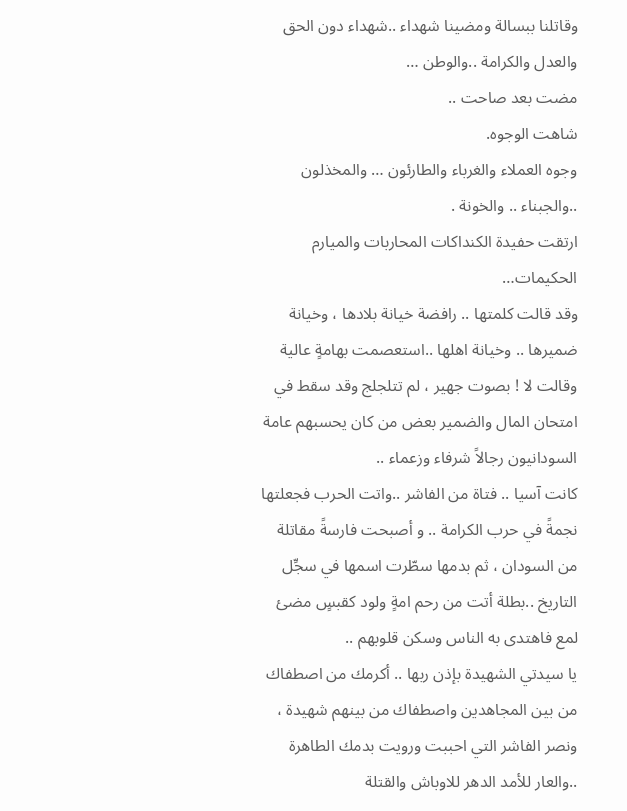وقاتلنا ببسالة ومضينا شهداء ..شهداء دون الحق والعدل والكرامة ..والوطن …
مضت بعد صاحت ..
شاهت الوجوه.
وجوه العملاء والغرباء والطارئون … والمخذلون ..والجبناء .. والخونة .
ارتقت حفيدة الكنداكات المحاربات والميارم الحكيمات…
وقد قالت كلمتها .. رافضة خيانة بلادها ، وخيانة ضميرها .. وخيانة اهلها ..استعصمت بهامةٍ عالية وقالت لا ! بصوت جهير ، لم تتلجلج وقد سقط في امتحان المال والضمير بعض من كان يحسبهم عامة السودانيون رجالاً شرفاء وزعماء ..
كانت آسيا .. فتاة من الفاشر ..واتت الحرب فجعلتها نجمةً في حرب الكرامة .. و أصبحت فارسةً مقاتلة من السودان ، ثم بدمها سطّرت اسمها في سجِّل التاريخ ..بطلة أتت من رحم امةٍ ولود كقبسٍ مضئ لمع فاهتدى به الناس وسكن قلوبهم ..
يا سيدتي الشهيدة بإذن ربها .. أكرمك من اصطفاك من بين المجاهدين واصطفاك من بينهم شهيدة ، ونصر الفاشر التي احببت ورويت بدمك الطاهرة ..والعار للأمد الدهر للاوباش والقتلة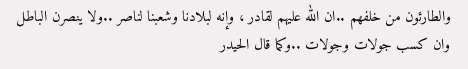والطارئون من خلفهم ..ان الله عليهم لقادر ، وإنه لبلادنا وشعبنا لناصر ..ولا ينصرن الباطل وان كسب جولات وجولات ..وكما قال الحيدر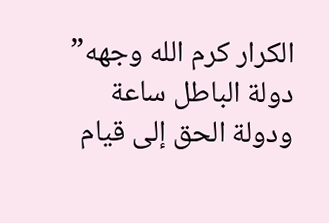الكرار كرم الله وجهه” دولة الباطل ساعة ودولة الحق إلى قيام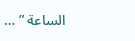الساعة ” …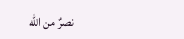نصرٌ من الله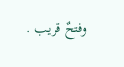وفتحٌ قريب .